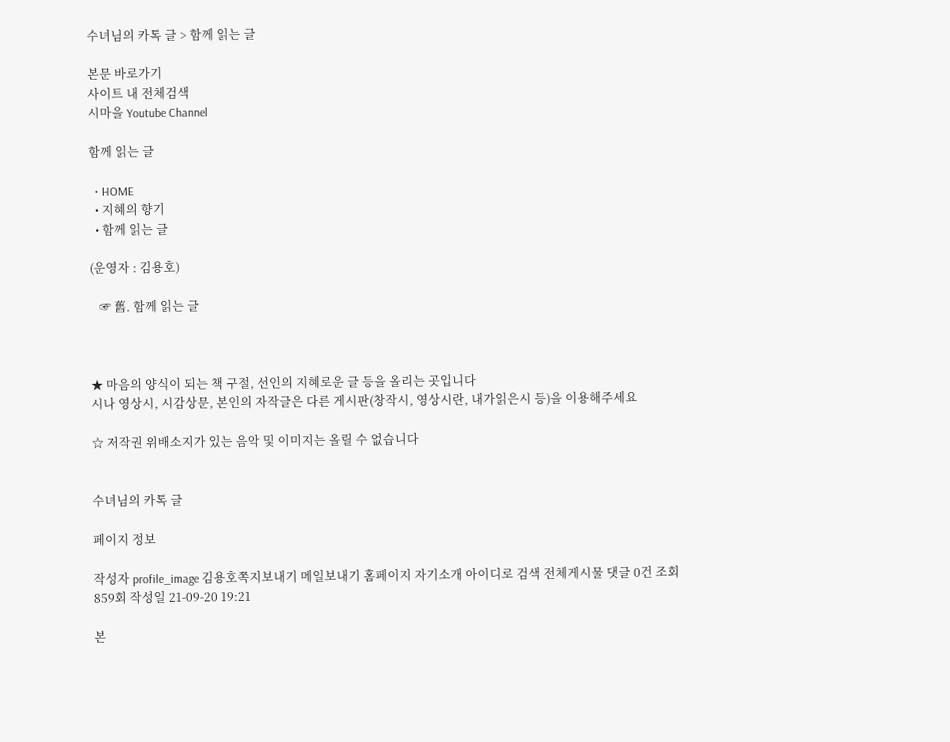수녀님의 카톡 글 > 함께 읽는 글

본문 바로가기
사이트 내 전체검색
시마을 Youtube Channel

함께 읽는 글

  • HOME
  • 지혜의 향기
  • 함께 읽는 글

(운영자 : 김용호)

   ☞ 舊. 함께 읽는 글



★ 마음의 양식이 되는 책 구절, 선인의 지혜로운 글 등을 올리는 곳입니다
시나 영상시, 시감상문, 본인의 자작글은 다른 게시판(창작시, 영상시란, 내가읽은시 등)을 이용해주세요

☆ 저작권 위배소지가 있는 음악 및 이미지는 올릴 수 없습니다


수녀님의 카톡 글

페이지 정보

작성자 profile_image 김용호쪽지보내기 메일보내기 홈페이지 자기소개 아이디로 검색 전체게시물 댓글 0건 조회 859회 작성일 21-09-20 19:21

본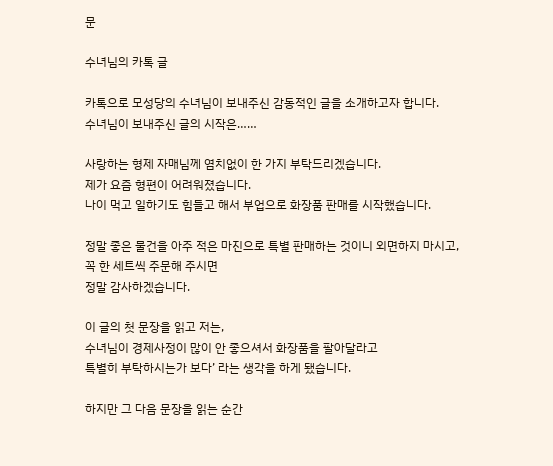문

수녀님의 카톡 글

카톡으로 모성당의 수녀님이 보내주신 감동적인 글을 소개하고자 합니다.
수녀님이 보내주신 글의 시작은……

사랑하는 형제 자매님께 염치없이 한 가지 부탁드리겠습니다.
제가 요즘 형편이 어려워졌습니다.
나이 먹고 일하기도 힘들고 해서 부업으로 화장품 판매를 시작했습니다.

정말 좋은 물건을 아주 적은 마진으로 특별 판매하는 것이니 외면하지 마시고,
꼭 한 세트씩 주문해 주시면
정말 감사하겠습니다.

이 글의 첫 문장을 읽고 저는,
수녀님이 경제사정이 많이 안 좋으셔서 화장품을 팔아달라고
특별히 부탁하시는가 보다’ 라는 생각을 하게 됐습니다.

하지만 그 다음 문장을 읽는 순간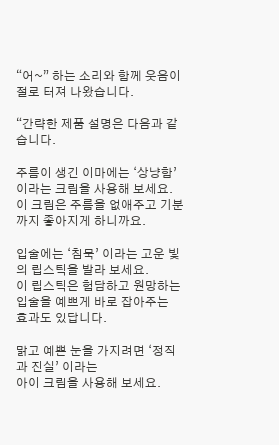“어~” 하는 소리와 함께 웃음이 절로 터져 나왔습니다.

“간략한 제품 설명은 다음과 같습니다.

주름이 생긴 이마에는 ‘상냥함’ 이라는 크림을 사용해 보세요.
이 크림은 주름을 없애주고 기분까지 좋아지게 하니까요.

입술에는 ‘침묵’ 이라는 고운 빛의 립스틱을 발라 보세요.
이 립스틱은 험담하고 원망하는 입술을 예쁘게 바로 잡아주는
효과도 있답니다.

맑고 예쁜 눈을 가지려면 ‘정직과 진실’ 이라는
아이 크림을 사용해 보세요.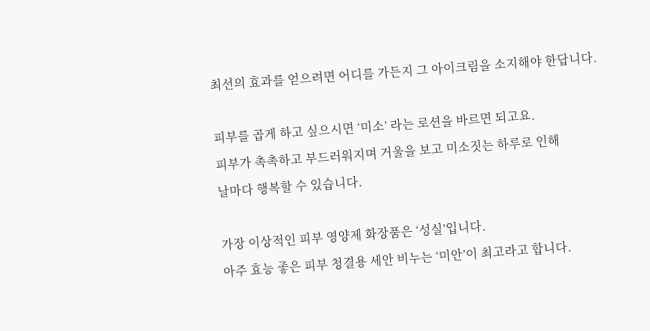최선의 효과를 얻으려면 어디를 가든지 그 아이크림을 소지해야 한답니다.

피부를 곱게 하고 싶으시면 ‘미소’ 라는 로션을 바르면 되고요.
피부가 촉촉하고 부드러워지며 거울을 보고 미소짓는 하루로 인해
날마다 행복할 수 있습니다.

가장 이상적인 피부 영양제 화장품은 ‘성실’입니다.
아주 효능 좋은 피부 청결용 세안 비누는 ‘미안’이 최고라고 합니다.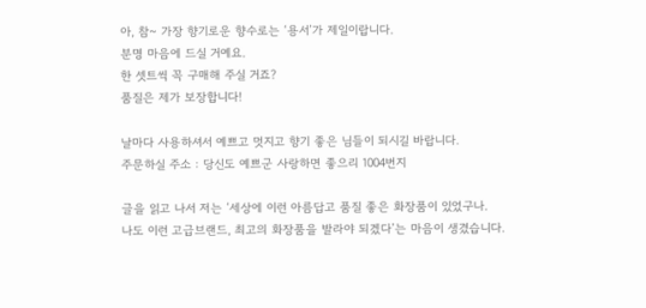아, 참~ 가장 향기로운 향수로는 ‘용서’가 제일이랍니다.
분명 마음에 드실 거예요.
한 셋트씩 꼭 구매해 주실 거죠?
품질은 제가 보장합니다!

날마다 사용하셔서 예쁘고 멋지고 향기 좋은 님들이 되시길 바랍니다.
주문하실 주소 : 당신도 예쁘군 사랑하면 좋으리 1004번지

글을 읽고 나서 저는 ‘세상에 이런 아름답고 품질 좋은 화장품이 있었구나.
나도 이런 고급브랜드, 최고의 화장품을 발라야 되겠다’는 마음이 생겼습니다.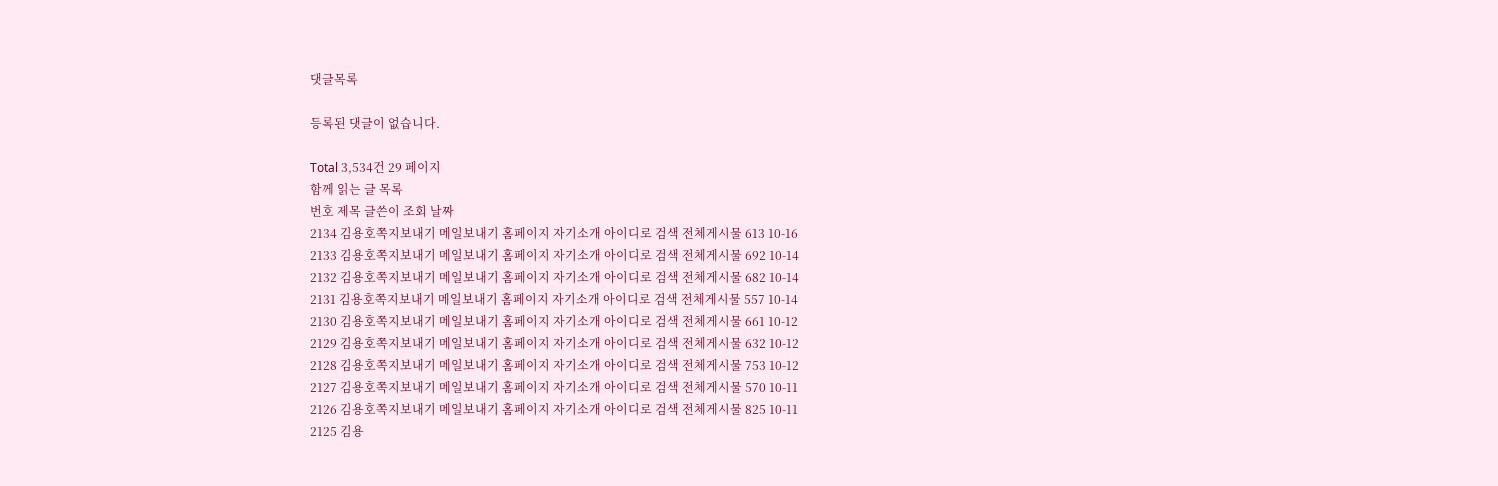댓글목록

등록된 댓글이 없습니다.

Total 3,534건 29 페이지
함께 읽는 글 목록
번호 제목 글쓴이 조회 날짜
2134 김용호쪽지보내기 메일보내기 홈페이지 자기소개 아이디로 검색 전체게시물 613 10-16
2133 김용호쪽지보내기 메일보내기 홈페이지 자기소개 아이디로 검색 전체게시물 692 10-14
2132 김용호쪽지보내기 메일보내기 홈페이지 자기소개 아이디로 검색 전체게시물 682 10-14
2131 김용호쪽지보내기 메일보내기 홈페이지 자기소개 아이디로 검색 전체게시물 557 10-14
2130 김용호쪽지보내기 메일보내기 홈페이지 자기소개 아이디로 검색 전체게시물 661 10-12
2129 김용호쪽지보내기 메일보내기 홈페이지 자기소개 아이디로 검색 전체게시물 632 10-12
2128 김용호쪽지보내기 메일보내기 홈페이지 자기소개 아이디로 검색 전체게시물 753 10-12
2127 김용호쪽지보내기 메일보내기 홈페이지 자기소개 아이디로 검색 전체게시물 570 10-11
2126 김용호쪽지보내기 메일보내기 홈페이지 자기소개 아이디로 검색 전체게시물 825 10-11
2125 김용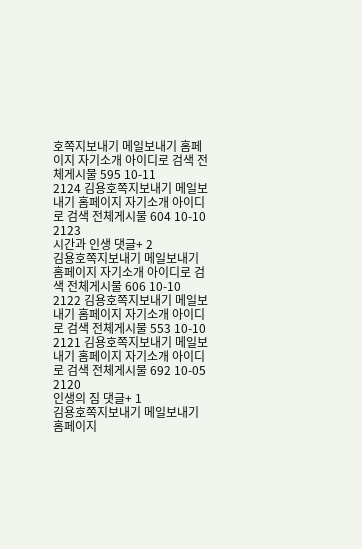호쪽지보내기 메일보내기 홈페이지 자기소개 아이디로 검색 전체게시물 595 10-11
2124 김용호쪽지보내기 메일보내기 홈페이지 자기소개 아이디로 검색 전체게시물 604 10-10
2123
시간과 인생 댓글+ 2
김용호쪽지보내기 메일보내기 홈페이지 자기소개 아이디로 검색 전체게시물 606 10-10
2122 김용호쪽지보내기 메일보내기 홈페이지 자기소개 아이디로 검색 전체게시물 553 10-10
2121 김용호쪽지보내기 메일보내기 홈페이지 자기소개 아이디로 검색 전체게시물 692 10-05
2120
인생의 짐 댓글+ 1
김용호쪽지보내기 메일보내기 홈페이지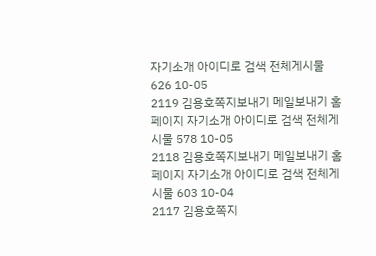자기소개 아이디로 검색 전체게시물 626 10-05
2119 김용호쪽지보내기 메일보내기 홈페이지 자기소개 아이디로 검색 전체게시물 578 10-05
2118 김용호쪽지보내기 메일보내기 홈페이지 자기소개 아이디로 검색 전체게시물 603 10-04
2117 김용호쪽지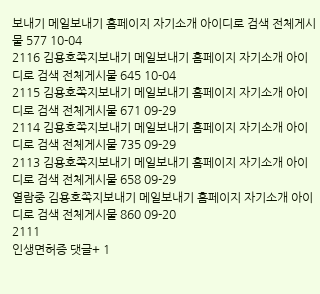보내기 메일보내기 홈페이지 자기소개 아이디로 검색 전체게시물 577 10-04
2116 김용호쪽지보내기 메일보내기 홈페이지 자기소개 아이디로 검색 전체게시물 645 10-04
2115 김용호쪽지보내기 메일보내기 홈페이지 자기소개 아이디로 검색 전체게시물 671 09-29
2114 김용호쪽지보내기 메일보내기 홈페이지 자기소개 아이디로 검색 전체게시물 735 09-29
2113 김용호쪽지보내기 메일보내기 홈페이지 자기소개 아이디로 검색 전체게시물 658 09-29
열람중 김용호쪽지보내기 메일보내기 홈페이지 자기소개 아이디로 검색 전체게시물 860 09-20
2111
인생면허증 댓글+ 1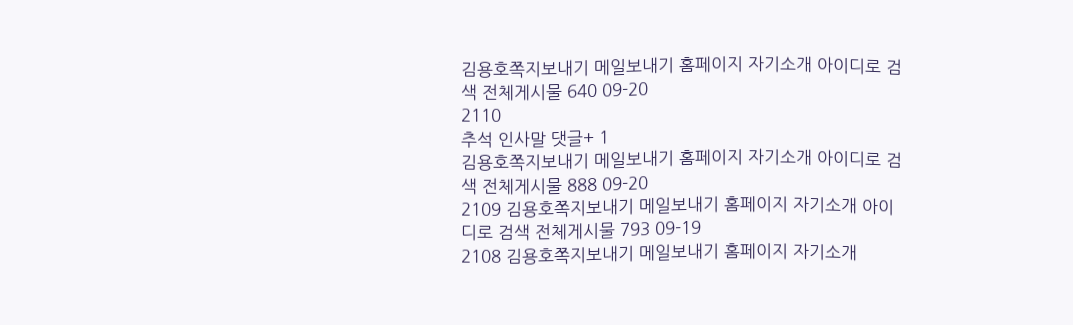김용호쪽지보내기 메일보내기 홈페이지 자기소개 아이디로 검색 전체게시물 640 09-20
2110
추석 인사말 댓글+ 1
김용호쪽지보내기 메일보내기 홈페이지 자기소개 아이디로 검색 전체게시물 888 09-20
2109 김용호쪽지보내기 메일보내기 홈페이지 자기소개 아이디로 검색 전체게시물 793 09-19
2108 김용호쪽지보내기 메일보내기 홈페이지 자기소개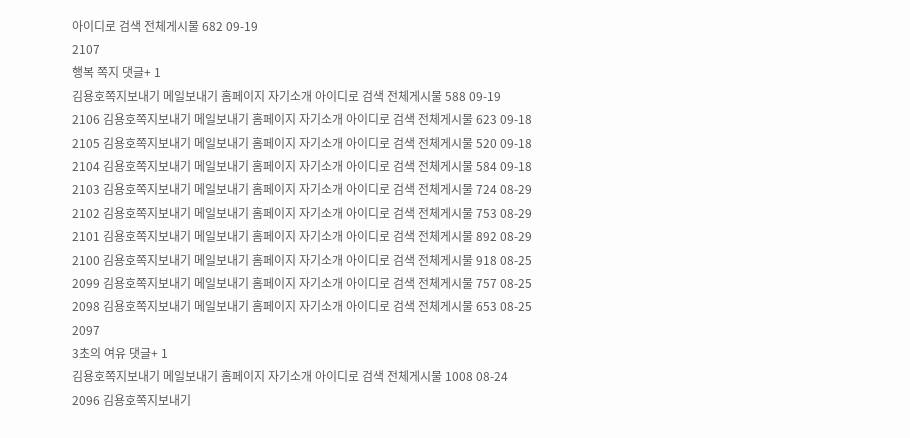아이디로 검색 전체게시물 682 09-19
2107
행복 쪽지 댓글+ 1
김용호쪽지보내기 메일보내기 홈페이지 자기소개 아이디로 검색 전체게시물 588 09-19
2106 김용호쪽지보내기 메일보내기 홈페이지 자기소개 아이디로 검색 전체게시물 623 09-18
2105 김용호쪽지보내기 메일보내기 홈페이지 자기소개 아이디로 검색 전체게시물 520 09-18
2104 김용호쪽지보내기 메일보내기 홈페이지 자기소개 아이디로 검색 전체게시물 584 09-18
2103 김용호쪽지보내기 메일보내기 홈페이지 자기소개 아이디로 검색 전체게시물 724 08-29
2102 김용호쪽지보내기 메일보내기 홈페이지 자기소개 아이디로 검색 전체게시물 753 08-29
2101 김용호쪽지보내기 메일보내기 홈페이지 자기소개 아이디로 검색 전체게시물 892 08-29
2100 김용호쪽지보내기 메일보내기 홈페이지 자기소개 아이디로 검색 전체게시물 918 08-25
2099 김용호쪽지보내기 메일보내기 홈페이지 자기소개 아이디로 검색 전체게시물 757 08-25
2098 김용호쪽지보내기 메일보내기 홈페이지 자기소개 아이디로 검색 전체게시물 653 08-25
2097
3초의 여유 댓글+ 1
김용호쪽지보내기 메일보내기 홈페이지 자기소개 아이디로 검색 전체게시물 1008 08-24
2096 김용호쪽지보내기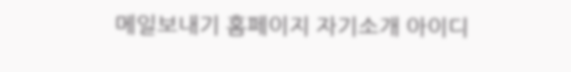메일보내기 홈페이지 자기소개 아이디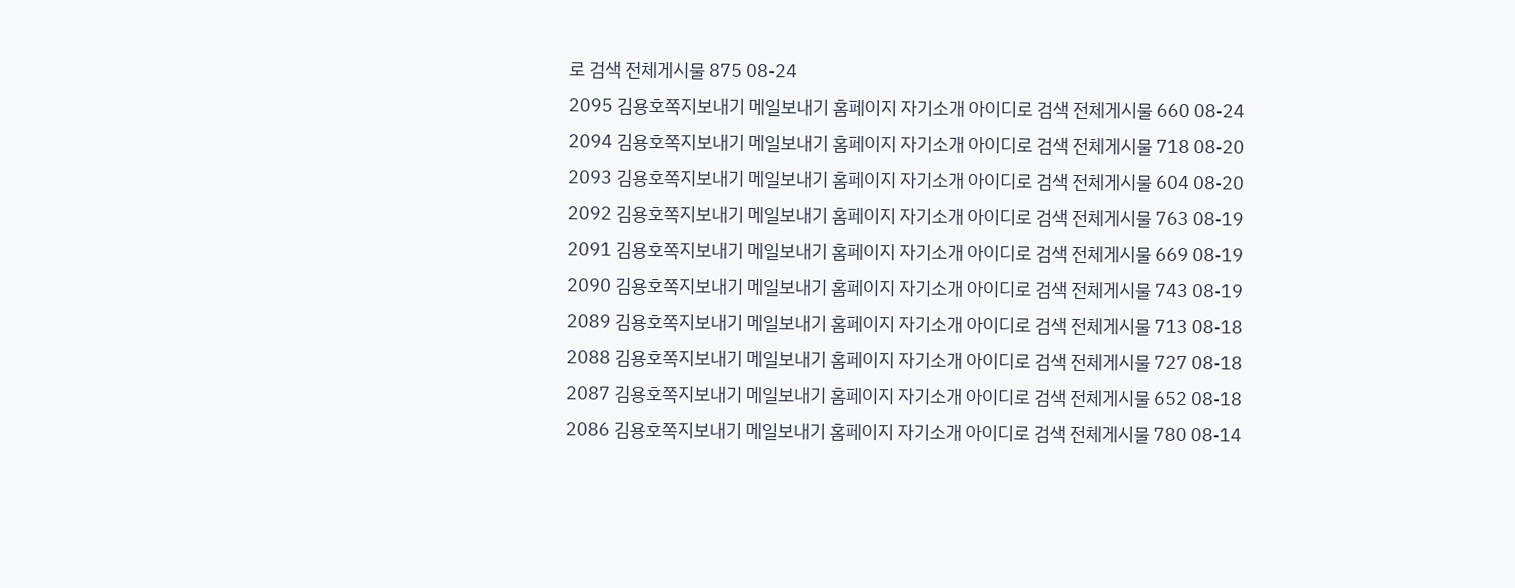로 검색 전체게시물 875 08-24
2095 김용호쪽지보내기 메일보내기 홈페이지 자기소개 아이디로 검색 전체게시물 660 08-24
2094 김용호쪽지보내기 메일보내기 홈페이지 자기소개 아이디로 검색 전체게시물 718 08-20
2093 김용호쪽지보내기 메일보내기 홈페이지 자기소개 아이디로 검색 전체게시물 604 08-20
2092 김용호쪽지보내기 메일보내기 홈페이지 자기소개 아이디로 검색 전체게시물 763 08-19
2091 김용호쪽지보내기 메일보내기 홈페이지 자기소개 아이디로 검색 전체게시물 669 08-19
2090 김용호쪽지보내기 메일보내기 홈페이지 자기소개 아이디로 검색 전체게시물 743 08-19
2089 김용호쪽지보내기 메일보내기 홈페이지 자기소개 아이디로 검색 전체게시물 713 08-18
2088 김용호쪽지보내기 메일보내기 홈페이지 자기소개 아이디로 검색 전체게시물 727 08-18
2087 김용호쪽지보내기 메일보내기 홈페이지 자기소개 아이디로 검색 전체게시물 652 08-18
2086 김용호쪽지보내기 메일보내기 홈페이지 자기소개 아이디로 검색 전체게시물 780 08-14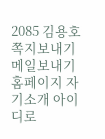2085 김용호쪽지보내기 메일보내기 홈페이지 자기소개 아이디로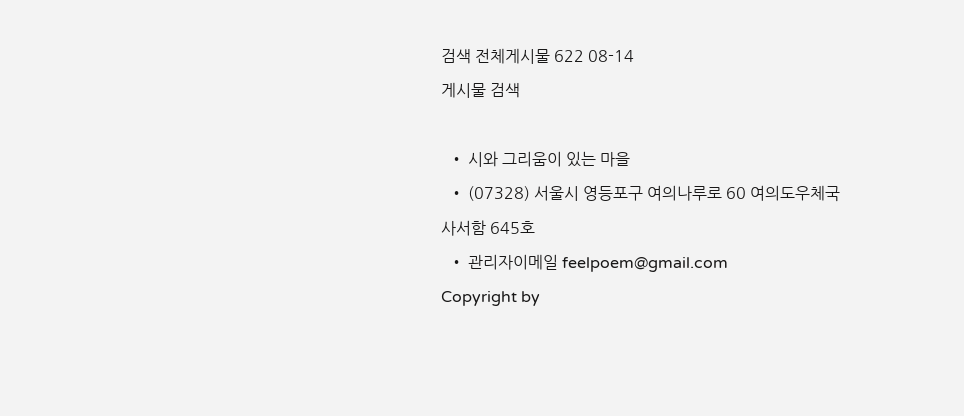검색 전체게시물 622 08-14
게시물 검색

  • 시와 그리움이 있는 마을
  • (07328) 서울시 영등포구 여의나루로 60 여의도우체국 사서함 645호
  • 관리자이메일 feelpoem@gmail.com
Copyright by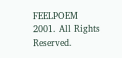FEELPOEM 2001. All Rights Reserved.